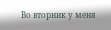Во вторник у меня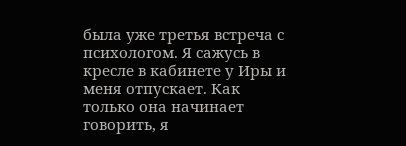была уже третья встреча с психологом. Я сажусь в кресле в кабинете у Иры и меня отпускает. Как только она начинает говорить, я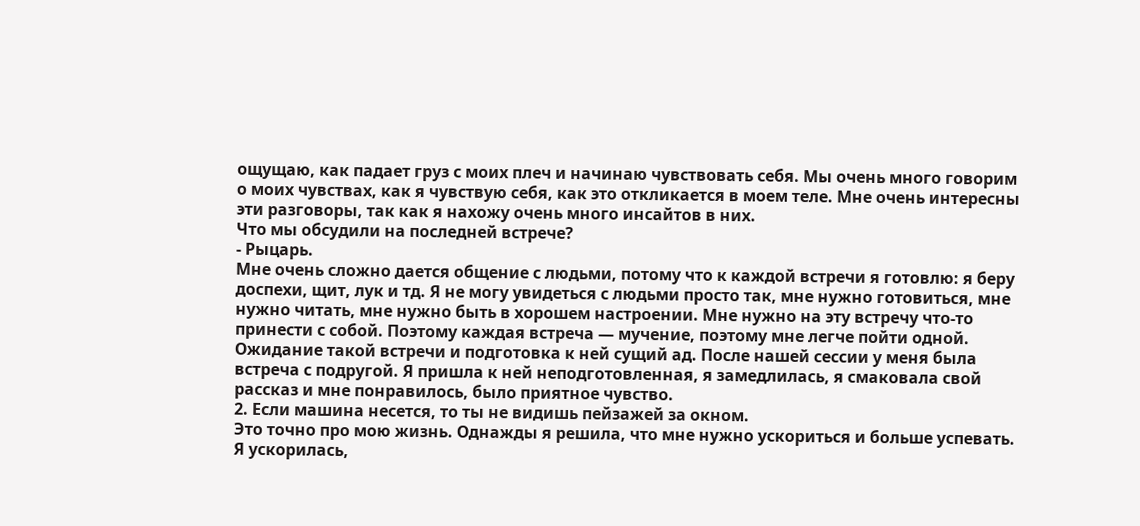ощущаю, как падает груз с моих плеч и начинаю чувствовать себя. Мы очень много говорим о моих чувствах, как я чувствую себя, как это откликается в моем теле. Мне очень интересны эти разговоры, так как я нахожу очень много инсайтов в них.
Что мы обсудили на последней встрече?
- Рыцарь.
Мне очень сложно дается общение с людьми, потому что к каждой встречи я готовлю: я беру доспехи, щит, лук и тд. Я не могу увидеться с людьми просто так, мне нужно готовиться, мне нужно читать, мне нужно быть в хорошем настроении. Мне нужно на эту встречу что-то принести с собой. Поэтому каждая встреча — мучение, поэтому мне легче пойти одной. Ожидание такой встречи и подготовка к ней сущий ад. После нашей сессии у меня была встреча с подругой. Я пришла к ней неподготовленная, я замедлилась, я смаковала свой рассказ и мне понравилось, было приятное чувство.
2. Если машина несется, то ты не видишь пейзажей за окном.
Это точно про мою жизнь. Однажды я решила, что мне нужно ускориться и больше успевать. Я ускорилась,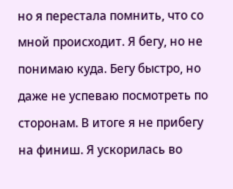но я перестала помнить, что со мной происходит. Я бегу, но не понимаю куда. Бегу быстро, но даже не успеваю посмотреть по сторонам. В итоге я не прибегу на финиш. Я ускорилась во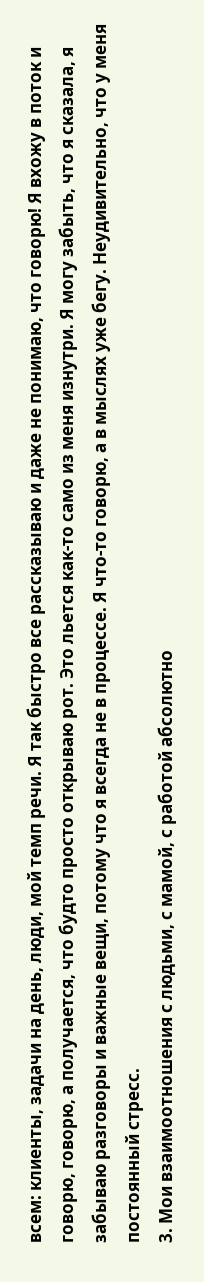всем: клиенты, задачи на день, люди, мой темп речи. Я так быстро все рассказываю и даже не понимаю, что говорю! Я вхожу в поток и говорю, говорю, а получается, что будто просто открываю рот. Это льется как-то само из меня изнутри. Я могу забыть, что я сказала, я забываю разговоры и важные вещи, потому что я всегда не в процессе. Я что-то говорю, а в мыслях уже бегу. Неудивительно, что у меня постоянный стресс.
3. Мои взаимоотношения с людьми, с мамой, с работой абсолютно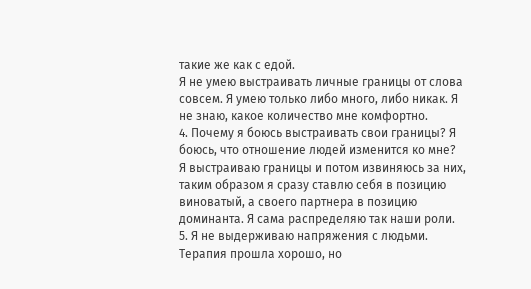такие же как с едой.
Я не умею выстраивать личные границы от слова совсем. Я умею только либо много, либо никак. Я не знаю, какое количество мне комфортно.
4. Почему я боюсь выстраивать свои границы? Я боюсь, что отношение людей изменится ко мне?
Я выстраиваю границы и потом извиняюсь за них, таким образом я сразу ставлю себя в позицию виноватый, а своего партнера в позицию доминанта. Я сама распределяю так наши роли.
5. Я не выдерживаю напряжения с людьми.
Терапия прошла хорошо, но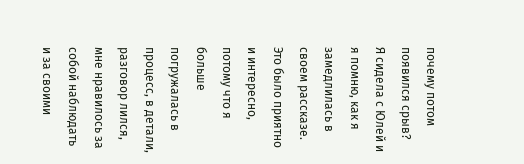почему потом появился срыв?
Я сидела с Юлей и я помню, как я замедлилась в своем рассказе. Это было приятно и интересно, потому что я больше погружалась в процесс, в детали, разговор лился, мне нравилось за собой наблюдать и за своими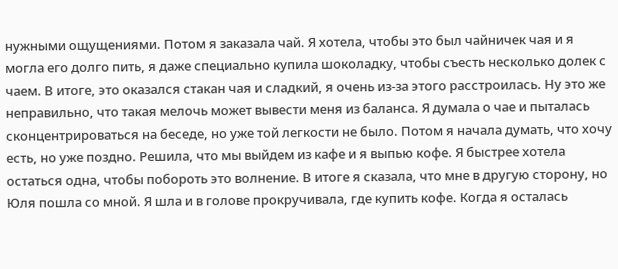нужными ощущениями. Потом я заказала чай. Я хотела, чтобы это был чайничек чая и я могла его долго пить, я даже специально купила шоколадку, чтобы съесть несколько долек с чаем. В итоге, это оказался стакан чая и сладкий, я очень из-за этого расстроилась. Ну это же неправильно, что такая мелочь может вывести меня из баланса. Я думала о чае и пыталась сконцентрироваться на беседе, но уже той легкости не было. Потом я начала думать, что хочу есть, но уже поздно. Решила, что мы выйдем из кафе и я выпью кофе. Я быстрее хотела остаться одна, чтобы побороть это волнение. В итоге я сказала, что мне в другую сторону, но Юля пошла со мной. Я шла и в голове прокручивала, где купить кофе. Когда я осталась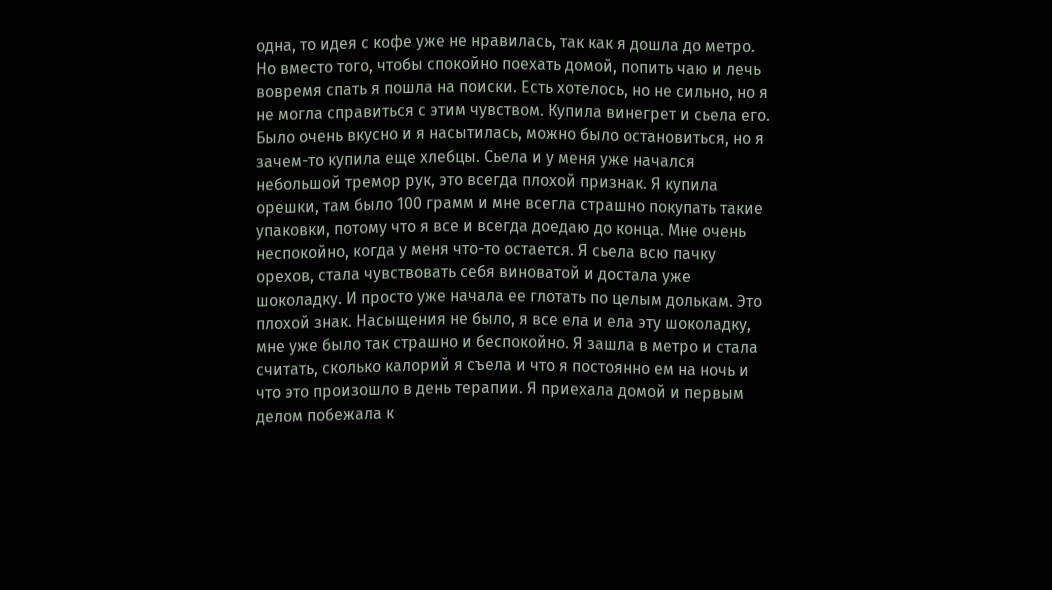одна, то идея с кофе уже не нравилась, так как я дошла до метро. Но вместо того, чтобы спокойно поехать домой, попить чаю и лечь вовремя спать я пошла на поиски. Есть хотелось, но не сильно, но я не могла справиться с этим чувством. Купила винегрет и сьела его. Было очень вкусно и я насытилась, можно было остановиться, но я зачем-то купила еще хлебцы. Сьела и у меня уже начался небольшой тремор рук, это всегда плохой признак. Я купила орешки, там было 100 грамм и мне всегла страшно покупать такие упаковки, потому что я все и всегда доедаю до конца. Мне очень неспокойно, когда у меня что-то остается. Я сьела всю пачку орехов, стала чувствовать себя виноватой и достала уже шоколадку. И просто уже начала ее глотать по целым долькам. Это плохой знак. Насыщения не было, я все ела и ела эту шоколадку, мне уже было так страшно и беспокойно. Я зашла в метро и стала считать, сколько калорий я съела и что я постоянно ем на ночь и что это произошло в день терапии. Я приехала домой и первым делом побежала к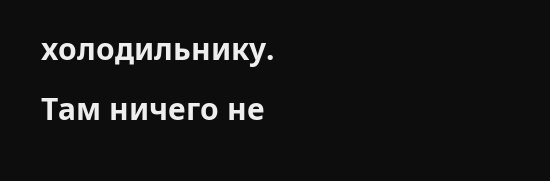холодильнику. Там ничего не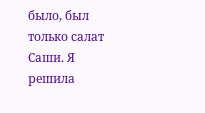было, был только салат Саши. Я решила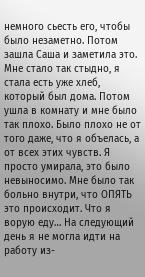немного сьесть его, чтобы было незаметно. Потом зашла Саша и заметила это. Мне стало так стыдно, я стала есть уже хлеб, который был дома. Потом ушла в комнату и мне было так плохо. Было плохо не от того даже, что я объелась, а от всех этих чувств. Я просто умирала, это было невыносимо. Мне было так больно внутри, что ОПЯТЬ это происходит. Что я ворую еду… На следующий день я не могла идти на работу из-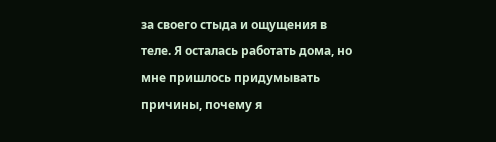за своего стыда и ощущения в теле. Я осталась работать дома, но мне пришлось придумывать причины, почему я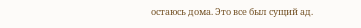остаюсь дома. Это все был сущий ад.